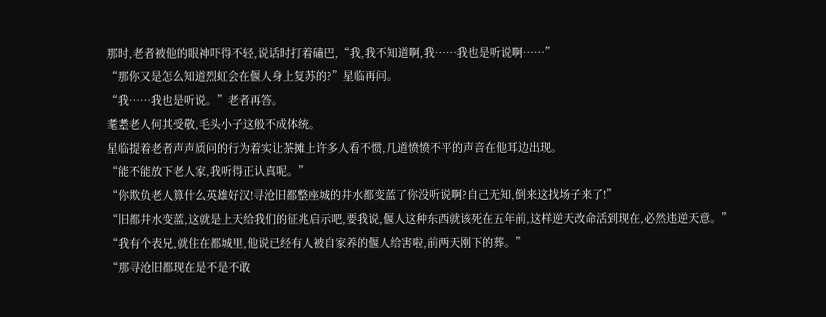那时,老者被他的眼神吓得不轻,说话时打着磕巴,“我,我不知道啊,我……我也是听说啊……”
“那你又是怎么知道烈虹会在偃人身上复苏的?”星临再问。
“我……我也是听说。”老者再答。
耄耋老人何其受敬,毛头小子这般不成体统。
星临提着老者声声质问的行为着实让茶摊上许多人看不惯,几道愤愤不平的声音在他耳边出现。
“能不能放下老人家,我听得正认真呢。”
“你欺负老人算什么英雄好汉!寻沧旧都整座城的井水都变蓝了你没听说啊?自己无知,倒来这找场子来了!”
“旧都井水变蓝,这就是上天给我们的征兆启示吧,要我说,偃人这种东西就该死在五年前,这样逆天改命活到现在,必然违逆天意。”
“我有个表兄,就住在都城里,他说已经有人被自家养的偃人给害啦,前两天刚下的葬。”
“那寻沧旧都现在是不是不敢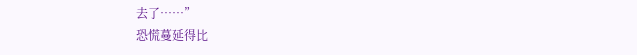去了……”
恐慌蔓延得比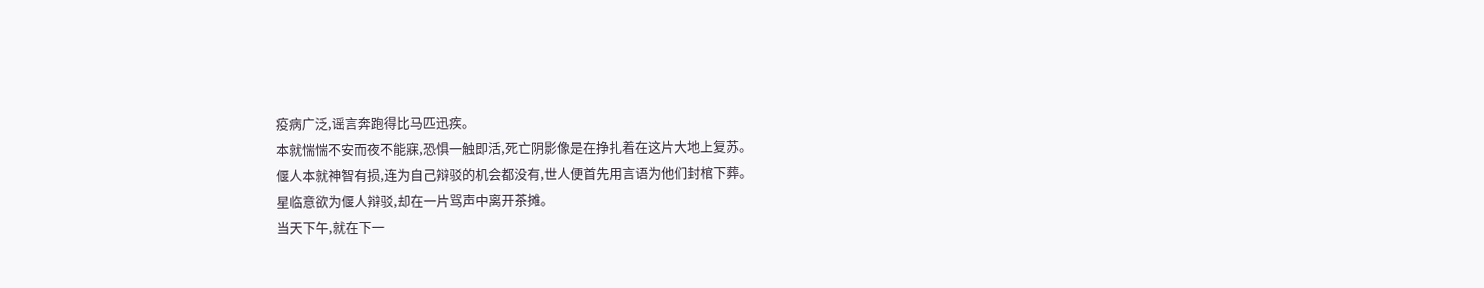疫病广泛,谣言奔跑得比马匹迅疾。
本就惴惴不安而夜不能寐,恐惧一触即活,死亡阴影像是在挣扎着在这片大地上复苏。
偃人本就神智有损,连为自己辩驳的机会都没有,世人便首先用言语为他们封棺下葬。
星临意欲为偃人辩驳,却在一片骂声中离开茶摊。
当天下午,就在下一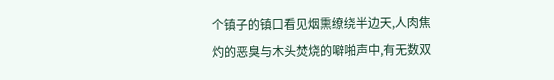个镇子的镇口看见烟熏缭绕半边天,人肉焦灼的恶臭与木头焚烧的噼啪声中,有无数双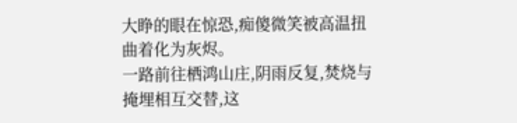大睁的眼在惊恐,痴傻微笑被高温扭曲着化为灰烬。
一路前往栖鸿山庄,阴雨反复,焚烧与掩埋相互交替,这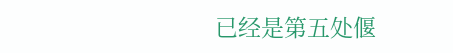已经是第五处偃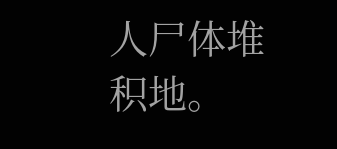人尸体堆积地。